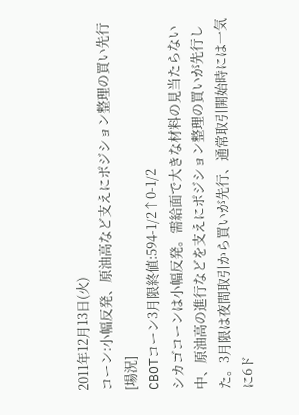2011年12月13日(火)
コーン:小幅反発、原油高など支えにポジション整理の買い先行
[場況]
CBOTコーン3月限終値:594-1/2↑0-1/2
シカゴコーンは小幅反発。需給面で大きな材料の見当たらない中、原油高の進行などを支えにポジション整理の買いが先行した。3月限は夜間取引から買いが先行、通常取引開始時には一気に6ド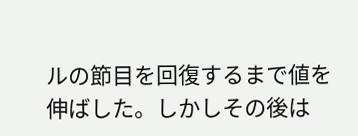ルの節目を回復するまで値を伸ばした。しかしその後は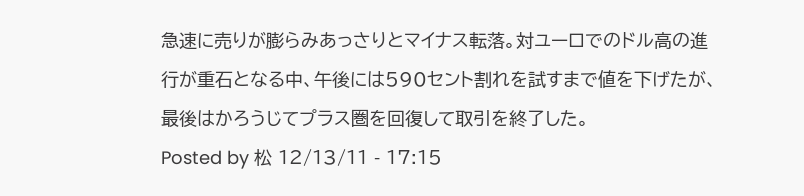急速に売りが膨らみあっさりとマイナス転落。対ユーロでのドル高の進行が重石となる中、午後には590セント割れを試すまで値を下げたが、最後はかろうじてプラス圏を回復して取引を終了した。
Posted by 松 12/13/11 - 17:15